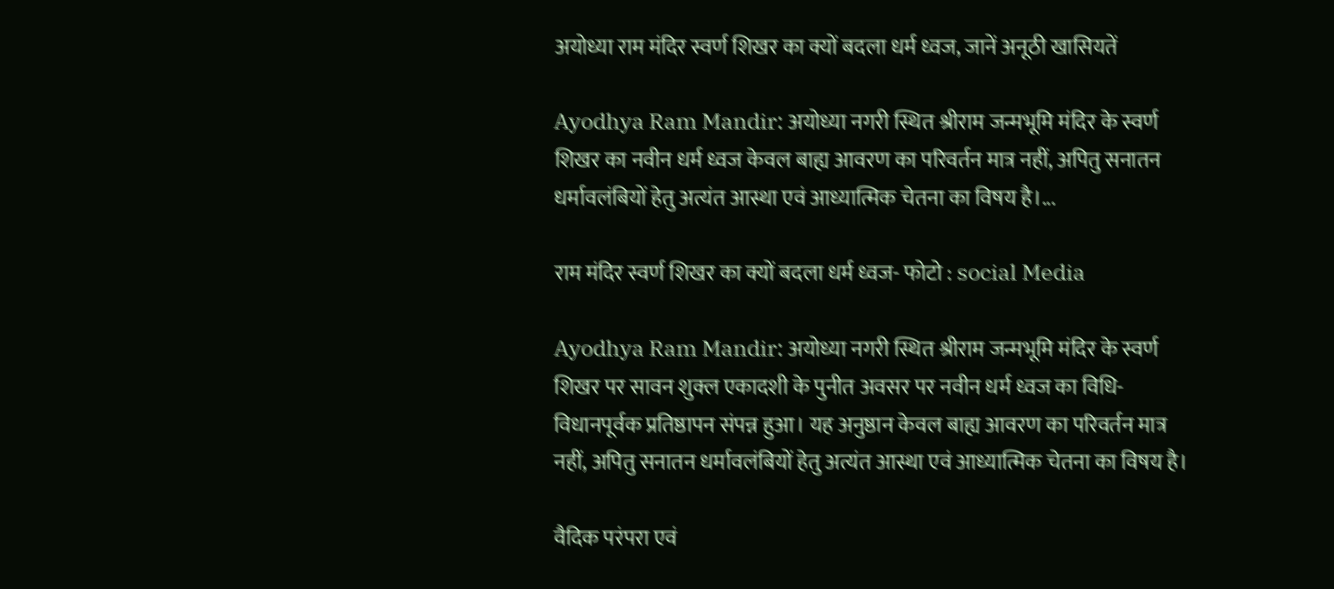अयोध्या राम मंदिर स्वर्ण शिखर का क्यों बदला धर्म ध्वज, जानें अनूठी खासियतें

Ayodhya Ram Mandir: अयोध्या नगरी स्थित श्रीराम जन्मभूमि मंदिर के स्वर्ण शिखर का नवीन धर्म ध्वज केवल बाह्य आवरण का परिवर्तन मात्र नहीं, अपितु सनातन धर्मावलंबियों हेतु अत्यंत आस्था एवं आध्यात्मिक चेतना का विषय है।...

राम मंदिर स्वर्ण शिखर का क्यों बदला धर्म ध्वज- फोटो : social Media

Ayodhya Ram Mandir: अयोध्या नगरी स्थित श्रीराम जन्मभूमि मंदिर के स्वर्ण शिखर पर सावन शुक्ल एकादशी के पुनीत अवसर पर नवीन धर्म ध्वज का विधि-विधानपूर्वक प्रतिष्ठापन संपन्न हुआ। यह अनुष्ठान केवल बाह्य आवरण का परिवर्तन मात्र नहीं, अपितु सनातन धर्मावलंबियों हेतु अत्यंत आस्था एवं आध्यात्मिक चेतना का विषय है।

वैदिक परंपरा एवं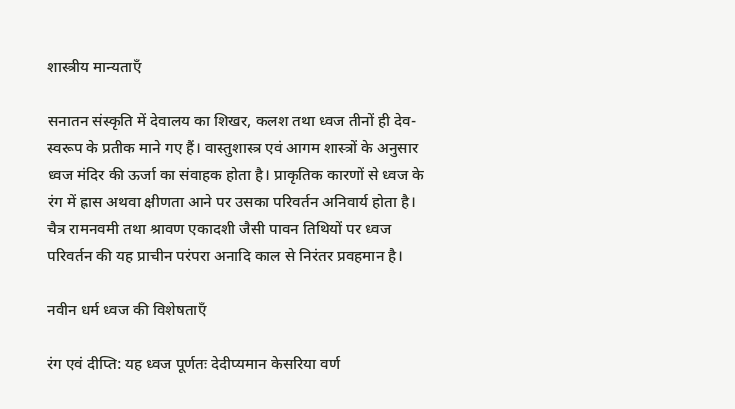शास्त्रीय मान्यताएँ

सनातन संस्कृति में देवालय का शिखर, कलश तथा ध्वज तीनों ही देव-स्वरूप के प्रतीक माने गए हैं। वास्तुशास्त्र एवं आगम शास्त्रों के अनुसार ध्वज मंदिर की ऊर्जा का संवाहक होता है। प्राकृतिक कारणों से ध्वज के रंग में ह्रास अथवा क्षीणता आने पर उसका परिवर्तन अनिवार्य होता है। चैत्र रामनवमी तथा श्रावण एकादशी जैसी पावन तिथियों पर ध्वज परिवर्तन की यह प्राचीन परंपरा अनादि काल से निरंतर प्रवहमान है।

नवीन धर्म ध्वज की विशेषताएँ

रंग एवं दीप्ति: यह ध्वज पूर्णतः देदीप्यमान केसरिया वर्ण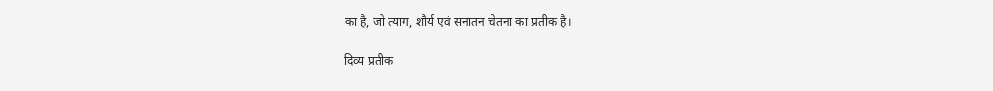का है, जो त्याग, शौर्य एवं सनातन चेतना का प्रतीक है।

दिव्य प्रतीक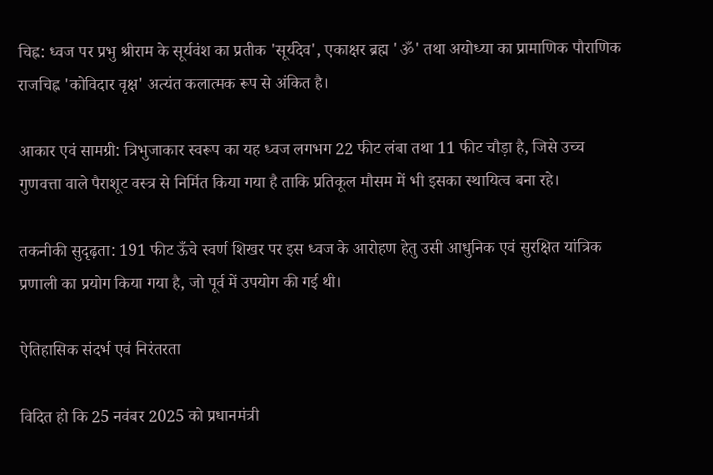चिह्न: ध्वज पर प्रभु श्रीराम के सूर्यवंश का प्रतीक 'सूर्यदेव', एकाक्षर ब्रह्म 'ॐ' तथा अयोध्या का प्रामाणिक पौराणिक राजचिह्न 'कोविदार वृक्ष' अत्यंत कलात्मक रूप से अंकित है।

आकार एवं सामग्री: त्रिभुजाकार स्वरूप का यह ध्वज लगभग 22 फीट लंबा तथा 11 फीट चौड़ा है, जिसे उच्च गुणवत्ता वाले पैराशूट वस्त्र से निर्मित किया गया है ताकि प्रतिकूल मौसम में भी इसका स्थायित्व बना रहे।

तकनीकी सुदृढ़ता: 191 फीट ऊँचे स्वर्ण शिखर पर इस ध्वज के आरोहण हेतु उसी आधुनिक एवं सुरक्षित यांत्रिक प्रणाली का प्रयोग किया गया है, जो पूर्व में उपयोग की गई थी।

ऐतिहासिक संदर्भ एवं निरंतरता

विदित हो कि 25 नवंबर 2025 को प्रधानमंत्री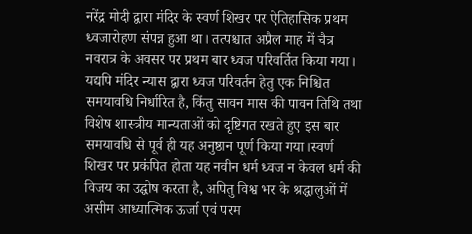नरेंद्र मोदी द्वारा मंदिर के स्वर्ण शिखर पर ऐतिहासिक प्रथम ध्वजारोहण संपन्न हुआ था। तत्पश्चात अप्रैल माह में चैत्र नवरात्र के अवसर पर प्रथम बार ध्वज परिवर्तित किया गया। यद्यपि मंदिर न्यास द्वारा ध्वज परिवर्तन हेतु एक निश्चित समयावधि निर्धारित है, किंतु सावन मास की पावन तिथि तथा विशेष शास्त्रीय मान्यताओं को दृष्टिगत रखते हुए इस बार समयावधि से पूर्व ही यह अनुष्ठान पूर्ण किया गया।स्वर्ण शिखर पर प्रकंपित होता यह नवीन धर्म ध्वज न केवल धर्म की विजय का उद्घोष करता है, अपितु विश्व भर के श्रद्धालुओं में असीम आध्यात्मिक ऊर्जा एवं परम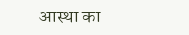आस्था का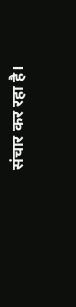संचार कर रहा है।